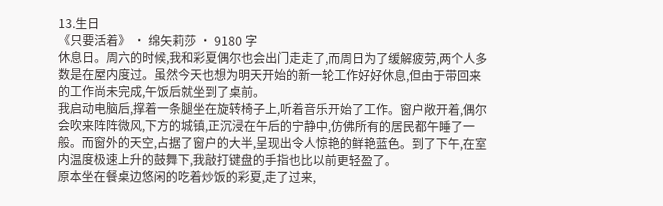13.生日
《只要活着》 · 绵矢莉莎 · 9180 字
休息日。周六的时候,我和彩夏偶尔也会出门走走了,而周日为了缓解疲劳,两个人多数是在屋内度过。虽然今天也想为明天开始的新一轮工作好好休息,但由于带回来的工作尚未完成,午饭后就坐到了桌前。
我启动电脑后,撑着一条腿坐在旋转椅子上,听着音乐开始了工作。窗户敞开着,偶尔会吹来阵阵微风,下方的城镇,正沉浸在午后的宁静中,仿佛所有的居民都午睡了一般。而窗外的天空,占据了窗户的大半,呈现出令人惊艳的鲜艳蓝色。到了下午,在室内温度极速上升的鼓舞下,我敲打键盘的手指也比以前更轻盈了。
原本坐在餐桌边悠闲的吃着炒饭的彩夏,走了过来,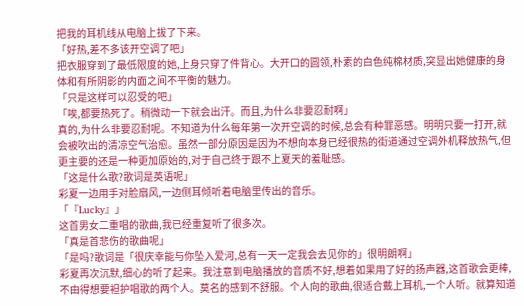把我的耳机线从电脑上拔了下来。
「好热,差不多该开空调了吧」
把衣服穿到了最低限度的她,上身只穿了件背心。大开口的圆领,朴素的白色纯棉材质,突显出她健康的身体和有所阴影的内面之间不平衡的魅力。
「只是这样可以忍受的吧」
「唉,都要热死了。稍微动一下就会出汗。而且,为什么非要忍耐啊」
真的,为什么非要忍耐呢。不知道为什么每年第一次开空调的时候,总会有种罪恶感。明明只要一打开,就会被吹出的清凉空气治愈。虽然一部分原因是因为不想向本身已经很热的街道通过空调外机释放热气,但更主要的还是一种更加原始的,对于自己终于跟不上夏天的羞耻感。
「这是什么歌?歌词是英语呢」
彩夏一边用手对脸扇风,一边侧耳倾听着电脑里传出的音乐。
「『Lucky』」
这首男女二重唱的歌曲,我已经重复听了很多次。
「真是首悲伤的歌曲呢」
「是吗?歌词是「很庆幸能与你坠入爱河,总有一天一定我会去见你的」很明朗啊」
彩夏再次沉默,细心的听了起来。我注意到电脑播放的音质不好,想着如果用了好的扬声器,这首歌会更棒,不由得想要袒护唱歌的两个人。莫名的感到不舒服。个人向的歌曲,很适合戴上耳机,一个人听。就算知道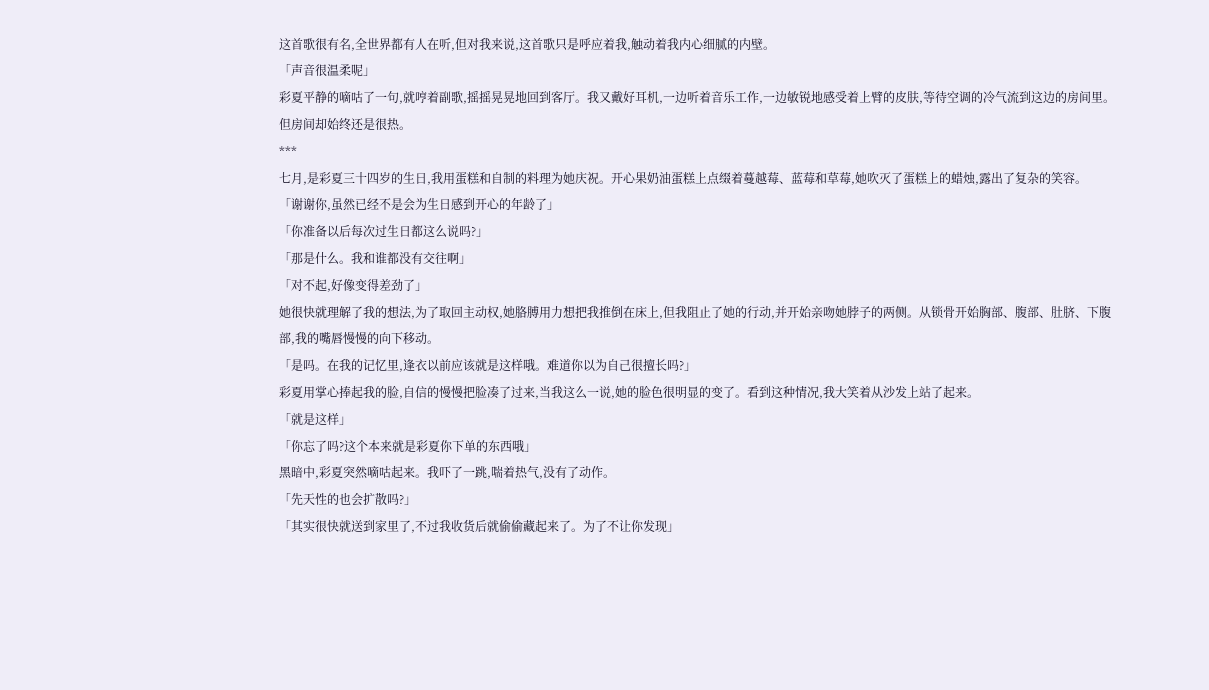这首歌很有名,全世界都有人在听,但对我来说,这首歌只是呼应着我,触动着我内心细腻的内壁。
「声音很温柔呢」
彩夏平静的嘀咕了一句,就哼着副歌,摇摇晃晃地回到客厅。我又戴好耳机,一边听着音乐工作,一边敏锐地感受着上臂的皮肤,等待空调的冷气流到这边的房间里。但房间却始终还是很热。
***
七月,是彩夏三十四岁的生日,我用蛋糕和自制的料理为她庆祝。开心果奶油蛋糕上点缀着蔓越莓、蓝莓和草莓,她吹灭了蛋糕上的蜡烛,露出了复杂的笑容。
「谢谢你,虽然已经不是会为生日感到开心的年龄了」
「你准备以后每次过生日都这么说吗?」
「那是什么。我和谁都没有交往啊」
「对不起,好像变得差劲了」
她很快就理解了我的想法,为了取回主动权,她胳膊用力想把我推倒在床上,但我阻止了她的行动,并开始亲吻她脖子的两侧。从锁骨开始胸部、腹部、肚脐、下腹部,我的嘴唇慢慢的向下移动。
「是吗。在我的记忆里,逢衣以前应该就是这样哦。难道你以为自己很擅长吗?」
彩夏用掌心捧起我的脸,自信的慢慢把脸凑了过来,当我这么一说,她的脸色很明显的变了。看到这种情况,我大笑着从沙发上站了起来。
「就是这样」
「你忘了吗?这个本来就是彩夏你下单的东西哦」
黑暗中,彩夏突然嘀咕起来。我吓了一跳,喘着热气,没有了动作。
「先天性的也会扩散吗?」
「其实很快就送到家里了,不过我收货后就偷偷藏起来了。为了不让你发现」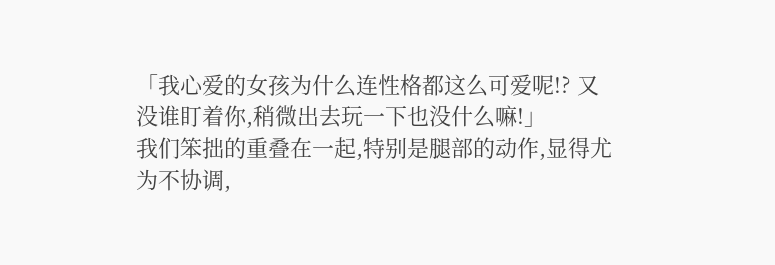「我心爱的女孩为什么连性格都这么可爱呢!? 又没谁盯着你,稍微出去玩一下也没什么嘛!」
我们笨拙的重叠在一起,特别是腿部的动作,显得尤为不协调,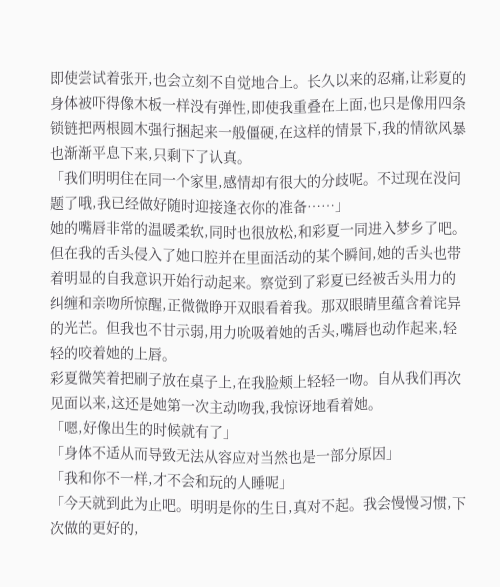即使尝试着张开,也会立刻不自觉地合上。长久以来的忍痛,让彩夏的身体被吓得像木板一样没有弹性,即使我重叠在上面,也只是像用四条锁链把两根圆木强行捆起来一般僵硬,在这样的情景下,我的情欲风暴也渐渐平息下来,只剩下了认真。
「我们明明住在同一个家里,感情却有很大的分歧呢。不过现在没问题了哦,我已经做好随时迎接逢衣你的准备……」
她的嘴唇非常的温暖柔软,同时也很放松,和彩夏一同进入梦乡了吧。但在我的舌头侵入了她口腔并在里面活动的某个瞬间,她的舌头也带着明显的自我意识开始行动起来。察觉到了彩夏已经被舌头用力的纠缠和亲吻所惊醒,正微微睁开双眼看着我。那双眼睛里蕴含着诧异的光芒。但我也不甘示弱,用力吮吸着她的舌头,嘴唇也动作起来,轻轻的咬着她的上唇。
彩夏微笑着把刷子放在桌子上,在我脸颊上轻轻一吻。自从我们再次见面以来,这还是她第一次主动吻我,我惊讶地看着她。
「嗯,好像出生的时候就有了」
「身体不适从而导致无法从容应对当然也是一部分原因」
「我和你不一样,才不会和玩的人睡呢」
「今天就到此为止吧。明明是你的生日,真对不起。我会慢慢习惯,下次做的更好的,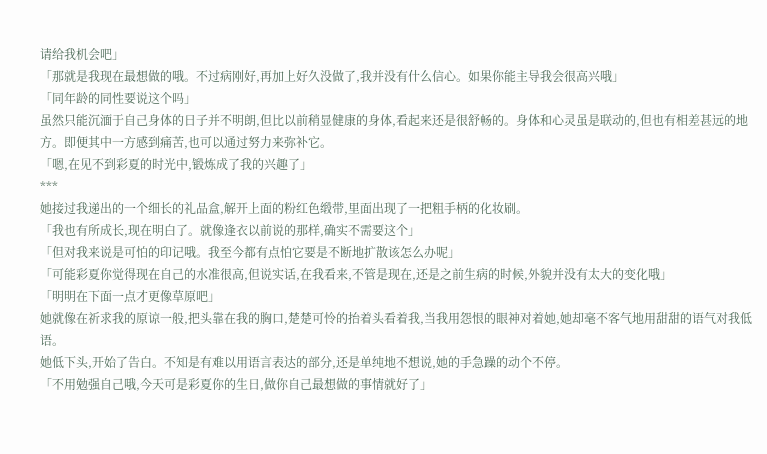请给我机会吧」
「那就是我现在最想做的哦。不过病刚好,再加上好久没做了,我并没有什么信心。如果你能主导我会很高兴哦」
「同年龄的同性要说这个吗」
虽然只能沉湎于自己身体的日子并不明朗,但比以前稍显健康的身体,看起来还是很舒畅的。身体和心灵虽是联动的,但也有相差甚远的地方。即便其中一方感到痛苦,也可以通过努力来弥补它。
「嗯,在见不到彩夏的时光中,锻炼成了我的兴趣了」
***
她接过我递出的一个细长的礼品盒,解开上面的粉红色缎带,里面出现了一把粗手柄的化妆刷。
「我也有所成长,现在明白了。就像逢衣以前说的那样,确实不需要这个」
「但对我来说是可怕的印记哦。我至今都有点怕它要是不断地扩散该怎么办呢」
「可能彩夏你觉得现在自己的水准很高,但说实话,在我看来,不管是现在,还是之前生病的时候,外貌并没有太大的变化哦」
「明明在下面一点才更像草原吧」
她就像在祈求我的原谅一般,把头靠在我的胸口,楚楚可怜的抬着头看着我,当我用怨恨的眼神对着她,她却毫不客气地用甜甜的语气对我低语。
她低下头,开始了告白。不知是有难以用语言表达的部分,还是单纯地不想说,她的手急躁的动个不停。
「不用勉强自己哦,今天可是彩夏你的生日,做你自己最想做的事情就好了」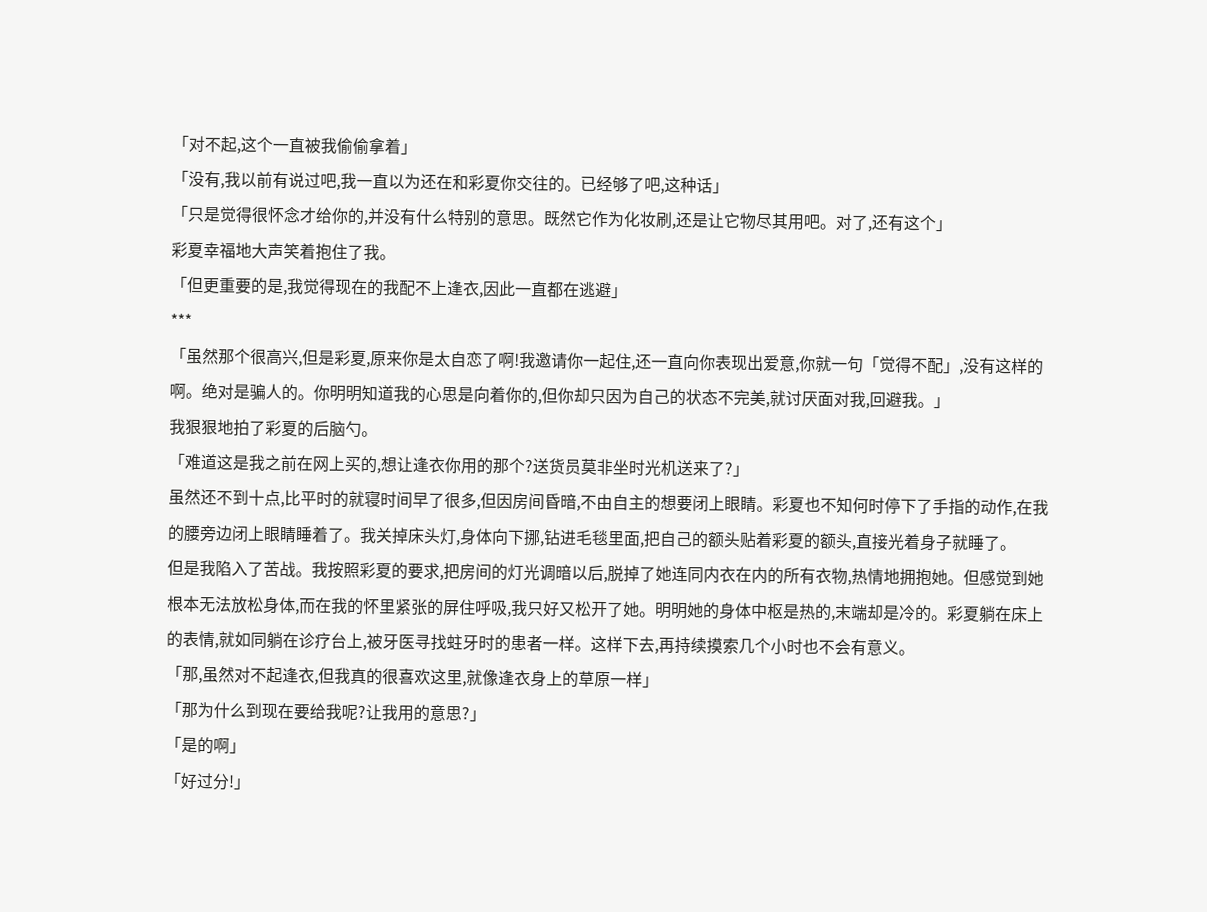「对不起,这个一直被我偷偷拿着」
「没有,我以前有说过吧,我一直以为还在和彩夏你交往的。已经够了吧,这种话」
「只是觉得很怀念才给你的,并没有什么特别的意思。既然它作为化妆刷,还是让它物尽其用吧。对了,还有这个」
彩夏幸福地大声笑着抱住了我。
「但更重要的是,我觉得现在的我配不上逢衣,因此一直都在逃避」
***
「虽然那个很高兴,但是彩夏,原来你是太自恋了啊!我邀请你一起住,还一直向你表现出爱意,你就一句「觉得不配」,没有这样的啊。绝对是骗人的。你明明知道我的心思是向着你的,但你却只因为自己的状态不完美,就讨厌面对我,回避我。」
我狠狠地拍了彩夏的后脑勺。
「难道这是我之前在网上买的,想让逢衣你用的那个?送货员莫非坐时光机送来了?」
虽然还不到十点,比平时的就寝时间早了很多,但因房间昏暗,不由自主的想要闭上眼睛。彩夏也不知何时停下了手指的动作,在我的腰旁边闭上眼睛睡着了。我关掉床头灯,身体向下挪,钻进毛毯里面,把自己的额头贴着彩夏的额头,直接光着身子就睡了。
但是我陷入了苦战。我按照彩夏的要求,把房间的灯光调暗以后,脱掉了她连同内衣在内的所有衣物,热情地拥抱她。但感觉到她根本无法放松身体,而在我的怀里紧张的屏住呼吸,我只好又松开了她。明明她的身体中枢是热的,末端却是冷的。彩夏躺在床上的表情,就如同躺在诊疗台上,被牙医寻找蛀牙时的患者一样。这样下去,再持续摸索几个小时也不会有意义。
「那,虽然对不起逢衣,但我真的很喜欢这里,就像逢衣身上的草原一样」
「那为什么到现在要给我呢?让我用的意思?」
「是的啊」
「好过分!」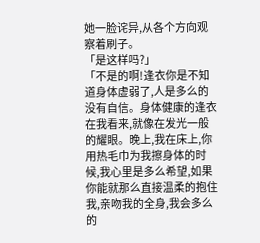她一脸诧异,从各个方向观察着刷子。
「是这样吗?」
「不是的啊!逢衣你是不知道身体虚弱了,人是多么的没有自信。身体健康的逢衣在我看来,就像在发光一般的耀眼。晚上,我在床上,你用热毛巾为我擦身体的时候,我心里是多么希望,如果你能就那么直接温柔的抱住我,亲吻我的全身,我会多么的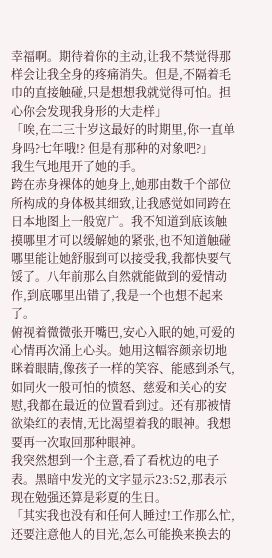幸福啊。期待着你的主动,让我不禁觉得那样会让我全身的疼痛消失。但是,不隔着毛巾的直接触碰,只是想想我就觉得可怕。担心你会发现我身形的大走样」
「唉,在二三十岁这最好的时期里,你一直单身吗?七年哦!? 但是有那种的对象吧?」
我生气地甩开了她的手。
跨在赤身裸体的她身上,她那由数千个部位所构成的身体极其细致,让我感觉如同跨在日本地图上一般宽广。我不知道到底该触摸哪里才可以缓解她的紧张,也不知道触碰哪里能让她舒服到可以接受我,我都快要气馁了。八年前那么自然就能做到的爱情动作,到底哪里出错了,我是一个也想不起来了。
俯视着微微张开嘴巴,安心入眠的她,可爱的心情再次涌上心头。她用这幅容颜亲切地眯着眼睛,像孩子一样的笑容、能感到杀气,如同火一般可怕的愤怒、慈爱和关心的安慰,我都在最近的位置看到过。还有那被情欲染红的表情,无比渴望着我的眼神。我想要再一次取回那种眼神。
我突然想到一个主意,看了看枕边的电子表。黑暗中发光的文字显示23:52,那表示现在勉强还算是彩夏的生日。
「其实我也没有和任何人睡过!工作那么忙,还要注意他人的目光,怎么可能换来换去的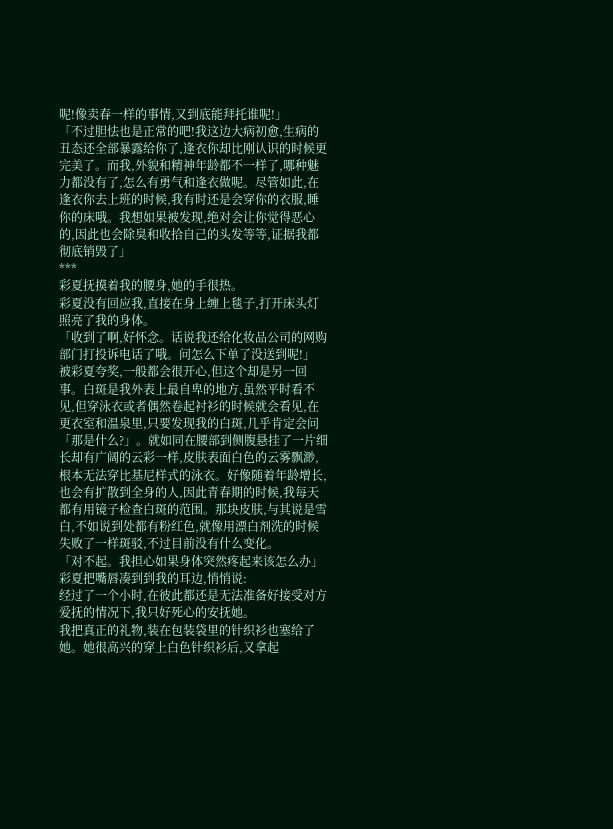呢!像卖春一样的事情,又到底能拜托谁呢!」
「不过胆怯也是正常的吧!我这边大病初愈,生病的丑态还全部暴露给你了,逢衣你却比刚认识的时候更完美了。而我,外貌和精神年龄都不一样了,哪种魅力都没有了,怎么有勇气和逢衣做呢。尽管如此,在逢衣你去上班的时候,我有时还是会穿你的衣服,睡你的床哦。我想如果被发现,绝对会让你觉得恶心的,因此也会除臭和收拾自己的头发等等,证据我都彻底销毁了」
***
彩夏抚摸着我的腰身,她的手很热。
彩夏没有回应我,直接在身上缠上毯子,打开床头灯照亮了我的身体。
「收到了啊,好怀念。话说我还给化妆品公司的网购部门打投诉电话了哦。问怎么下单了没送到呢!」
被彩夏夸奖,一般都会很开心,但这个却是另一回事。白斑是我外表上最自卑的地方,虽然平时看不见,但穿泳衣或者偶然卷起衬衫的时候就会看见,在更衣室和温泉里,只要发现我的白斑,几乎肯定会问「那是什么?」。就如同在腰部到侧腹悬挂了一片细长却有广阔的云彩一样,皮肤表面白色的云雾飘渺,根本无法穿比基尼样式的泳衣。好像随着年龄增长,也会有扩散到全身的人,因此青春期的时候,我每天都有用镜子检查白斑的范围。那块皮肤,与其说是雪白,不如说到处都有粉红色,就像用漂白剂洗的时候失败了一样斑驳,不过目前没有什么变化。
「对不起。我担心如果身体突然疼起来该怎么办」
彩夏把嘴唇凑到到我的耳边,悄悄说:
经过了一个小时,在彼此都还是无法准备好接受对方爱抚的情况下,我只好死心的安抚她。
我把真正的礼物,装在包装袋里的针织衫也塞给了她。她很高兴的穿上白色针织衫后,又拿起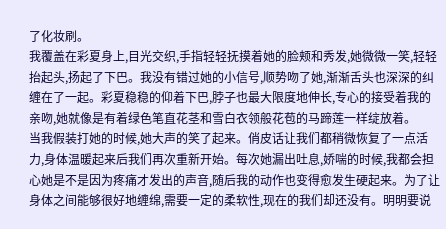了化妆刷。
我覆盖在彩夏身上,目光交织,手指轻轻抚摸着她的脸颊和秀发,她微微一笑,轻轻抬起头,扬起了下巴。我没有错过她的小信号,顺势吻了她,渐渐舌头也深深的纠缠在了一起。彩夏稳稳的仰着下巴,脖子也最大限度地伸长,专心的接受着我的亲吻,她就像是有着绿色笔直花茎和雪白衣领般花苞的马蹄莲一样绽放着。
当我假装打她的时候,她大声的笑了起来。俏皮话让我们都稍微恢复了一点活力,身体温暖起来后我们再次重新开始。每次她漏出吐息,娇喘的时候,我都会担心她是不是因为疼痛才发出的声音,随后我的动作也变得愈发生硬起来。为了让身体之间能够很好地缠绵,需要一定的柔软性,现在的我们却还没有。明明要说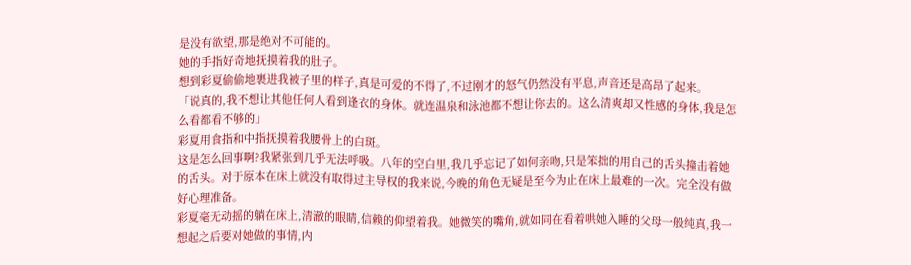是没有欲望,那是绝对不可能的。
她的手指好奇地抚摸着我的肚子。
想到彩夏偷偷地裹进我被子里的样子,真是可爱的不得了,不过刚才的怒气仍然没有平息,声音还是高昂了起来。
「说真的,我不想让其他任何人看到逢衣的身体。就连温泉和泳池都不想让你去的。这么清爽却又性感的身体,我是怎么看都看不够的」
彩夏用食指和中指抚摸着我腰骨上的白斑。
这是怎么回事啊?我紧张到几乎无法呼吸。八年的空白里,我几乎忘记了如何亲吻,只是笨拙的用自己的舌头撞击着她的舌头。对于原本在床上就没有取得过主导权的我来说,今晚的角色无疑是至今为止在床上最难的一次。完全没有做好心理准备。
彩夏毫无动摇的躺在床上,清澈的眼睛,信赖的仰望着我。她微笑的嘴角,就如同在看着哄她入睡的父母一般纯真,我一想起之后要对她做的事情,内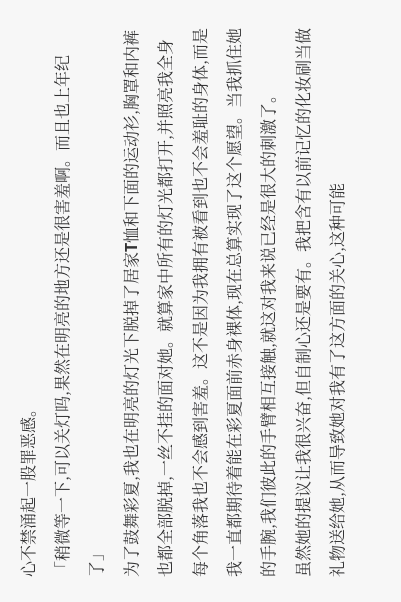心不禁涌起一股罪恶感。
「稍微等一下,可以关灯吗,果然在明亮的地方还是很害羞啊。而且也上年纪了」
为了鼓舞彩夏,我也在明亮的灯光下脱掉了居家T恤和下面的运动衫,胸罩和内裤也都全部脱掉,一丝不挂的面对她。就算家中所有的灯光都打开,并照亮我全身每个角落我也不会感到害羞。这不是因为我拥有被看到也不会羞耻的身体,而是我一直都期待着能在彩夏面前赤身裸体,现在总算实现了这个愿望。当我抓住她的手腕,我们彼此的手臂相互接触,就这对我来说已经是很大的刺激了。
虽然她的提议让我很兴奋,但自制心还是要有。我把含有以前记忆的化妆刷当做礼物送给她,从而导致她对我有了这方面的关心,这种可能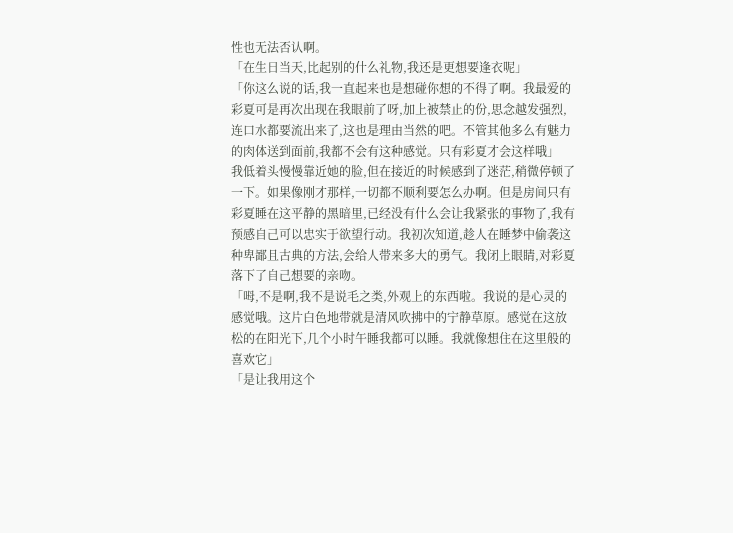性也无法否认啊。
「在生日当天,比起别的什么礼物,我还是更想要逢衣呢」
「你这么说的话,我一直起来也是想碰你想的不得了啊。我最爱的彩夏可是再次出现在我眼前了呀,加上被禁止的份,思念越发强烈,连口水都要流出来了,这也是理由当然的吧。不管其他多么有魅力的肉体送到面前,我都不会有这种感觉。只有彩夏才会这样哦」
我低着头慢慢靠近她的脸,但在接近的时候感到了迷茫,稍微停顿了一下。如果像刚才那样,一切都不顺利要怎么办啊。但是房间只有彩夏睡在这平静的黑暗里,已经没有什么会让我紧张的事物了,我有预感自己可以忠实于欲望行动。我初次知道,趁人在睡梦中偷袭这种卑鄙且古典的方法,会给人带来多大的勇气。我闭上眼睛,对彩夏落下了自己想要的亲吻。
「呣,不是啊,我不是说毛之类,外观上的东西啦。我说的是心灵的感觉哦。这片白色地带就是清风吹拂中的宁静草原。感觉在这放松的在阳光下,几个小时午睡我都可以睡。我就像想住在这里般的喜欢它」
「是让我用这个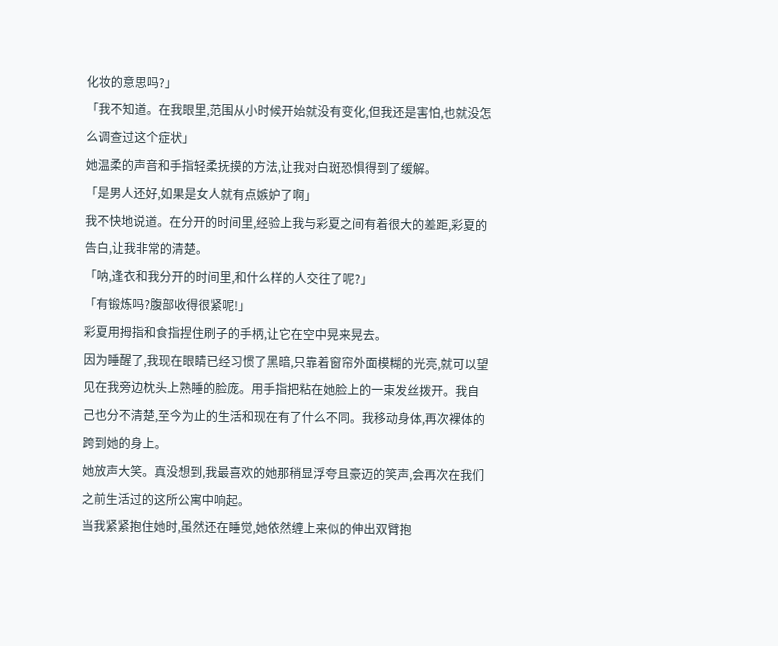化妆的意思吗?」
「我不知道。在我眼里,范围从小时候开始就没有变化,但我还是害怕,也就没怎么调查过这个症状」
她温柔的声音和手指轻柔抚摸的方法,让我对白斑恐惧得到了缓解。
「是男人还好,如果是女人就有点嫉妒了啊」
我不快地说道。在分开的时间里,经验上我与彩夏之间有着很大的差距,彩夏的告白,让我非常的清楚。
「呐,逢衣和我分开的时间里,和什么样的人交往了呢?」
「有锻炼吗?腹部收得很紧呢!」
彩夏用拇指和食指捏住刷子的手柄,让它在空中晃来晃去。
因为睡醒了,我现在眼睛已经习惯了黑暗,只靠着窗帘外面模糊的光亮,就可以望见在我旁边枕头上熟睡的脸庞。用手指把粘在她脸上的一束发丝拨开。我自己也分不清楚,至今为止的生活和现在有了什么不同。我移动身体,再次裸体的跨到她的身上。
她放声大笑。真没想到,我最喜欢的她那稍显浮夸且豪迈的笑声,会再次在我们之前生活过的这所公寓中响起。
当我紧紧抱住她时,虽然还在睡觉,她依然缠上来似的伸出双臂抱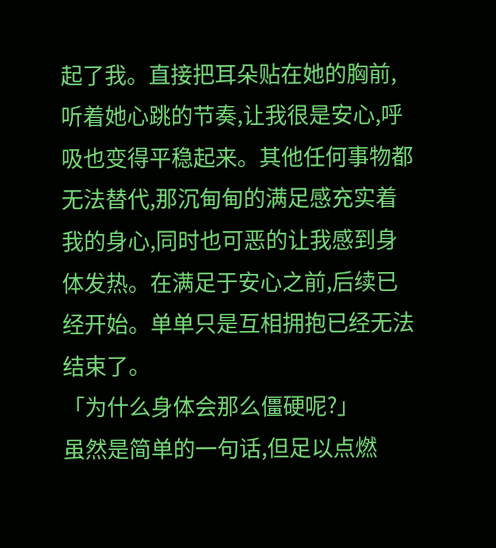起了我。直接把耳朵贴在她的胸前,听着她心跳的节奏,让我很是安心,呼吸也变得平稳起来。其他任何事物都无法替代,那沉甸甸的满足感充实着我的身心,同时也可恶的让我感到身体发热。在满足于安心之前,后续已经开始。单单只是互相拥抱已经无法结束了。
「为什么身体会那么僵硬呢?」
虽然是简单的一句话,但足以点燃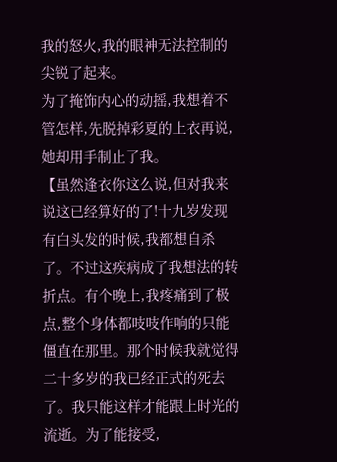我的怒火,我的眼神无法控制的尖锐了起来。
为了掩饰内心的动摇,我想着不管怎样,先脱掉彩夏的上衣再说,她却用手制止了我。
【虽然逢衣你这么说,但对我来说这已经算好的了!十九岁发现有白头发的时候,我都想自杀了。不过这疾病成了我想法的转折点。有个晚上,我疼痛到了极点,整个身体都吱吱作响的只能僵直在那里。那个时候我就觉得二十多岁的我已经正式的死去了。我只能这样才能跟上时光的流逝。为了能接受,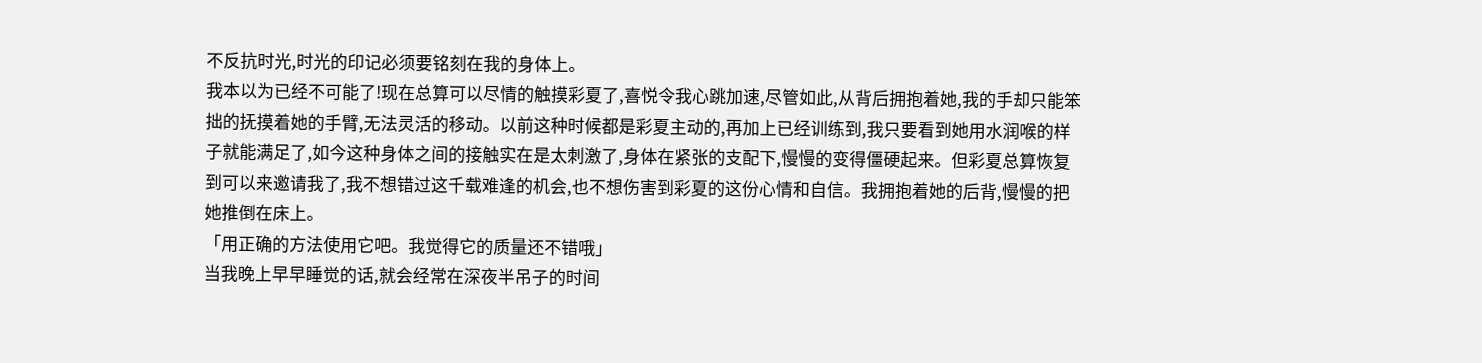不反抗时光,时光的印记必须要铭刻在我的身体上。
我本以为已经不可能了!现在总算可以尽情的触摸彩夏了,喜悦令我心跳加速,尽管如此,从背后拥抱着她,我的手却只能笨拙的抚摸着她的手臂,无法灵活的移动。以前这种时候都是彩夏主动的,再加上已经训练到,我只要看到她用水润喉的样子就能满足了,如今这种身体之间的接触实在是太刺激了,身体在紧张的支配下,慢慢的变得僵硬起来。但彩夏总算恢复到可以来邀请我了,我不想错过这千载难逢的机会,也不想伤害到彩夏的这份心情和自信。我拥抱着她的后背,慢慢的把她推倒在床上。
「用正确的方法使用它吧。我觉得它的质量还不错哦」
当我晚上早早睡觉的话,就会经常在深夜半吊子的时间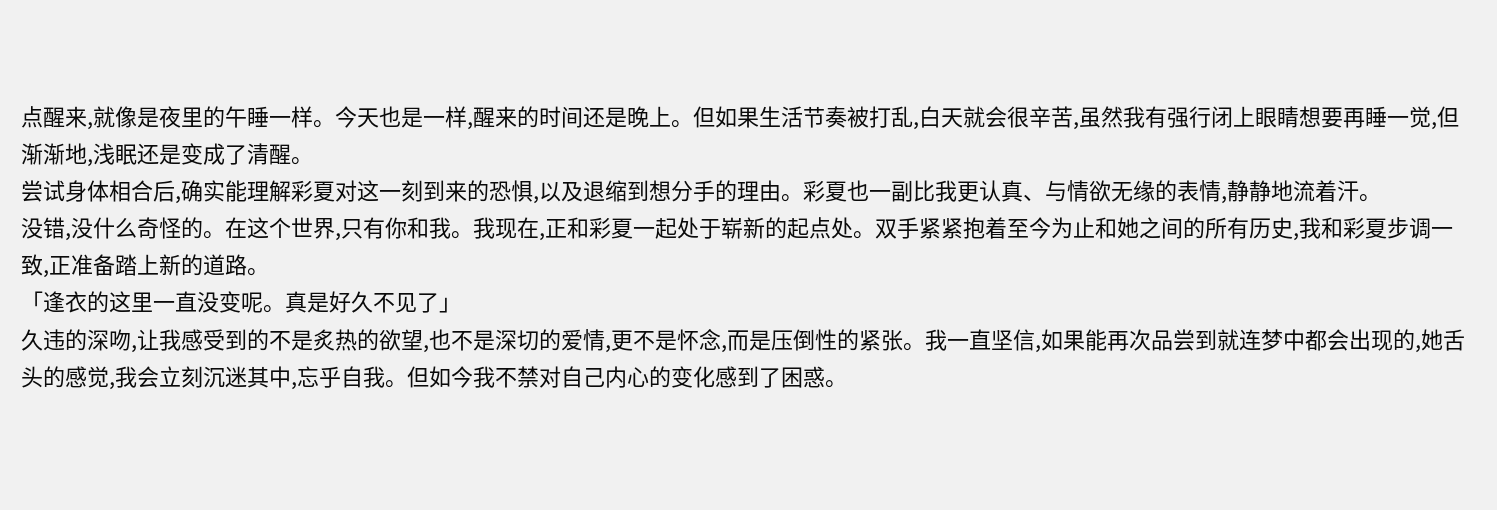点醒来,就像是夜里的午睡一样。今天也是一样,醒来的时间还是晚上。但如果生活节奏被打乱,白天就会很辛苦,虽然我有强行闭上眼睛想要再睡一觉,但渐渐地,浅眠还是变成了清醒。
尝试身体相合后,确实能理解彩夏对这一刻到来的恐惧,以及退缩到想分手的理由。彩夏也一副比我更认真、与情欲无缘的表情,静静地流着汗。
没错,没什么奇怪的。在这个世界,只有你和我。我现在,正和彩夏一起处于崭新的起点处。双手紧紧抱着至今为止和她之间的所有历史,我和彩夏步调一致,正准备踏上新的道路。
「逢衣的这里一直没变呢。真是好久不见了」
久违的深吻,让我感受到的不是炙热的欲望,也不是深切的爱情,更不是怀念,而是压倒性的紧张。我一直坚信,如果能再次品尝到就连梦中都会出现的,她舌头的感觉,我会立刻沉迷其中,忘乎自我。但如今我不禁对自己内心的变化感到了困惑。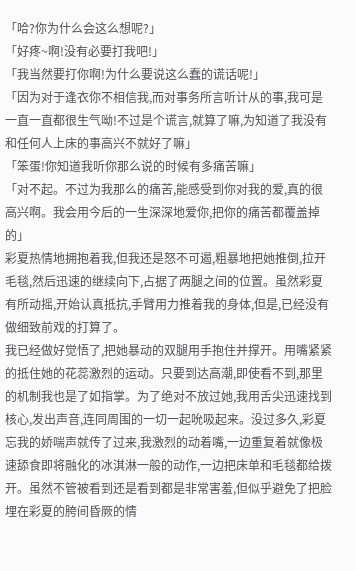「哈?你为什么会这么想呢?」
「好疼~啊!没有必要打我吧!」
「我当然要打你啊!为什么要说这么蠢的谎话呢!」
「因为对于逢衣你不相信我,而对事务所言听计从的事,我可是一直一直都很生气呦!不过是个谎言,就算了嘛,为知道了我没有和任何人上床的事高兴不就好了嘛」
「笨蛋!你知道我听你那么说的时候有多痛苦嘛」
「对不起。不过为我那么的痛苦,能感受到你对我的爱,真的很高兴啊。我会用今后的一生深深地爱你,把你的痛苦都覆盖掉的」
彩夏热情地拥抱着我,但我还是怒不可遏,粗暴地把她推倒,拉开毛毯,然后迅速的继续向下,占据了两腿之间的位置。虽然彩夏有所动摇,开始认真抵抗,手臂用力推着我的身体,但是,已经没有做细致前戏的打算了。
我已经做好觉悟了,把她暴动的双腿用手抱住并撑开。用嘴紧紧的抵住她的花蕊激烈的运动。只要到达高潮,即使看不到,那里的机制我也是了如指掌。为了绝对不放过她,我用舌尖迅速找到核心,发出声音,连同周围的一切一起吮吸起来。没过多久,彩夏忘我的娇喘声就传了过来,我激烈的动着嘴,一边重复着就像极速舔食即将融化的冰淇淋一般的动作,一边把床单和毛毯都给拨开。虽然不管被看到还是看到都是非常害羞,但似乎避免了把脸埋在彩夏的胯间昏厥的情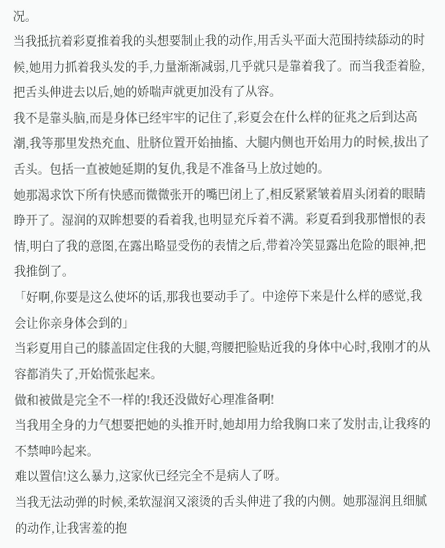况。
当我抵抗着彩夏推着我的头想要制止我的动作,用舌头平面大范围持续舔动的时候,她用力抓着我头发的手,力量渐渐减弱,几乎就只是靠着我了。而当我歪着脸,把舌头伸进去以后,她的娇喘声就更加没有了从容。
我不是靠头脑,而是身体已经牢牢的记住了,彩夏会在什么样的征兆之后到达高潮,我等那里发热充血、肚脐位置开始抽搐、大腿内侧也开始用力的时候,拔出了舌头。包括一直被她延期的复仇,我是不准备马上放过她的。
她那渴求饮下所有快感而微微张开的嘴巴闭上了,相反紧紧皱着眉头闭着的眼睛睁开了。湿润的双眸想要的看着我,也明显充斥着不满。彩夏看到我那憎恨的表情,明白了我的意图,在露出略显受伤的表情之后,带着冷笑显露出危险的眼神,把我推倒了。
「好啊,你要是这么使坏的话,那我也要动手了。中途停下来是什么样的感觉,我会让你亲身体会到的」
当彩夏用自己的膝盖固定住我的大腿,弯腰把脸贴近我的身体中心时,我刚才的从容都消失了,开始慌张起来。
做和被做是完全不一样的!我还没做好心理准备啊!
当我用全身的力气想要把她的头推开时,她却用力给我胸口来了发肘击,让我疼的不禁呻吟起来。
难以置信!这么暴力,这家伙已经完全不是病人了呀。
当我无法动弹的时候,柔软湿润又滚烫的舌头伸进了我的内侧。她那湿润且细腻的动作,让我害羞的抱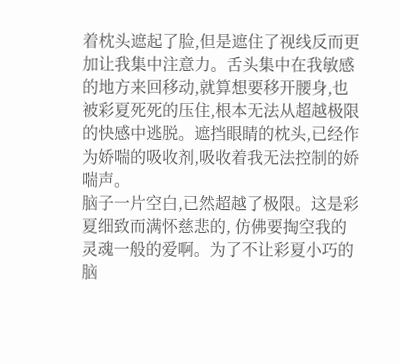着枕头遮起了脸,但是遮住了视线反而更加让我集中注意力。舌头集中在我敏感的地方来回移动,就算想要移开腰身,也被彩夏死死的压住,根本无法从超越极限的快感中逃脱。遮挡眼睛的枕头,已经作为娇喘的吸收剂,吸收着我无法控制的娇喘声。
脑子一片空白,已然超越了极限。这是彩夏细致而满怀慈悲的, 仿佛要掏空我的灵魂一般的爱啊。为了不让彩夏小巧的脑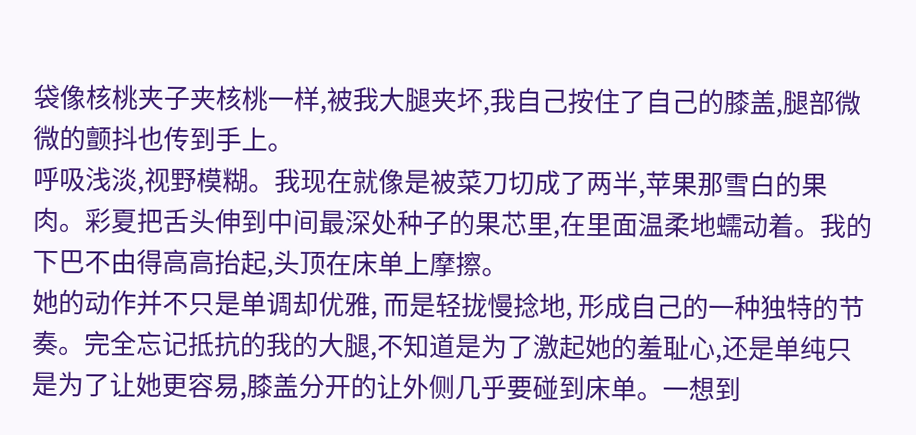袋像核桃夹子夹核桃一样,被我大腿夹坏,我自己按住了自己的膝盖,腿部微微的颤抖也传到手上。
呼吸浅淡,视野模糊。我现在就像是被菜刀切成了两半,苹果那雪白的果肉。彩夏把舌头伸到中间最深处种子的果芯里,在里面温柔地蠕动着。我的下巴不由得高高抬起,头顶在床单上摩擦。
她的动作并不只是单调却优雅, 而是轻拢慢捻地, 形成自己的一种独特的节奏。完全忘记抵抗的我的大腿,不知道是为了激起她的羞耻心,还是单纯只是为了让她更容易,膝盖分开的让外侧几乎要碰到床单。一想到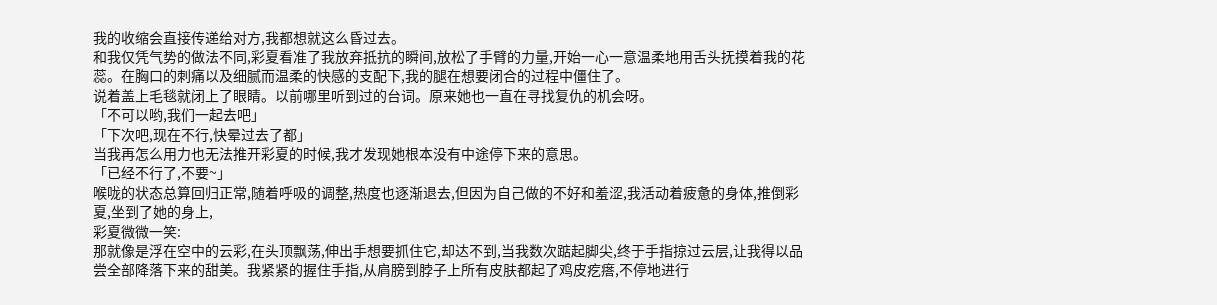我的收缩会直接传递给对方,我都想就这么昏过去。
和我仅凭气势的做法不同,彩夏看准了我放弃抵抗的瞬间,放松了手臂的力量,开始一心一意温柔地用舌头抚摸着我的花蕊。在胸口的刺痛以及细腻而温柔的快感的支配下,我的腿在想要闭合的过程中僵住了。
说着盖上毛毯就闭上了眼睛。以前哪里听到过的台词。原来她也一直在寻找复仇的机会呀。
「不可以哟,我们一起去吧」
「下次吧,现在不行,快晕过去了都」
当我再怎么用力也无法推开彩夏的时候,我才发现她根本没有中途停下来的意思。
「已经不行了,不要~」
喉咙的状态总算回归正常,随着呼吸的调整,热度也逐渐退去,但因为自己做的不好和羞涩,我活动着疲惫的身体,推倒彩夏,坐到了她的身上,
彩夏微微一笑:
那就像是浮在空中的云彩,在头顶飘荡,伸出手想要抓住它,却达不到,当我数次踮起脚尖,终于手指掠过云层,让我得以品尝全部降落下来的甜美。我紧紧的握住手指,从肩膀到脖子上所有皮肤都起了鸡皮疙瘩,不停地进行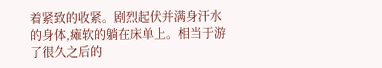着紧致的收紧。剧烈起伏并满身汗水的身体,瘫软的躺在床单上。相当于游了很久之后的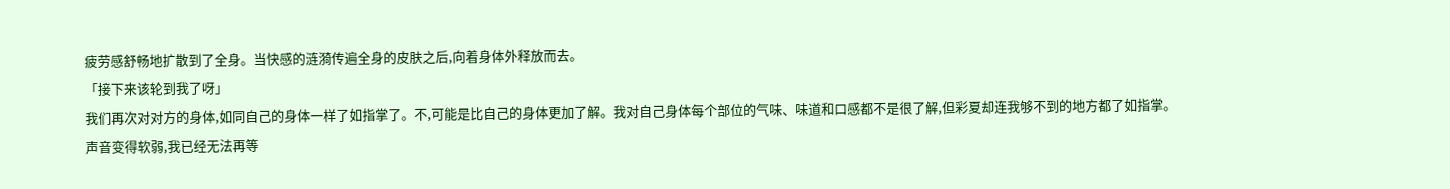疲劳感舒畅地扩散到了全身。当快感的涟漪传遍全身的皮肤之后,向着身体外释放而去。
「接下来该轮到我了呀」
我们再次对对方的身体,如同自己的身体一样了如指掌了。不,可能是比自己的身体更加了解。我对自己身体每个部位的气味、味道和口感都不是很了解,但彩夏却连我够不到的地方都了如指掌。
声音变得软弱,我已经无法再等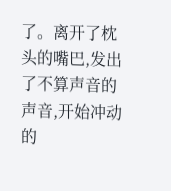了。离开了枕头的嘴巴,发出了不算声音的声音,开始冲动的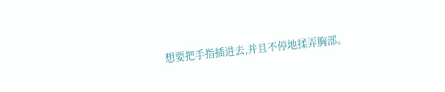想要把手指插进去,并且不停地揉弄胸部。